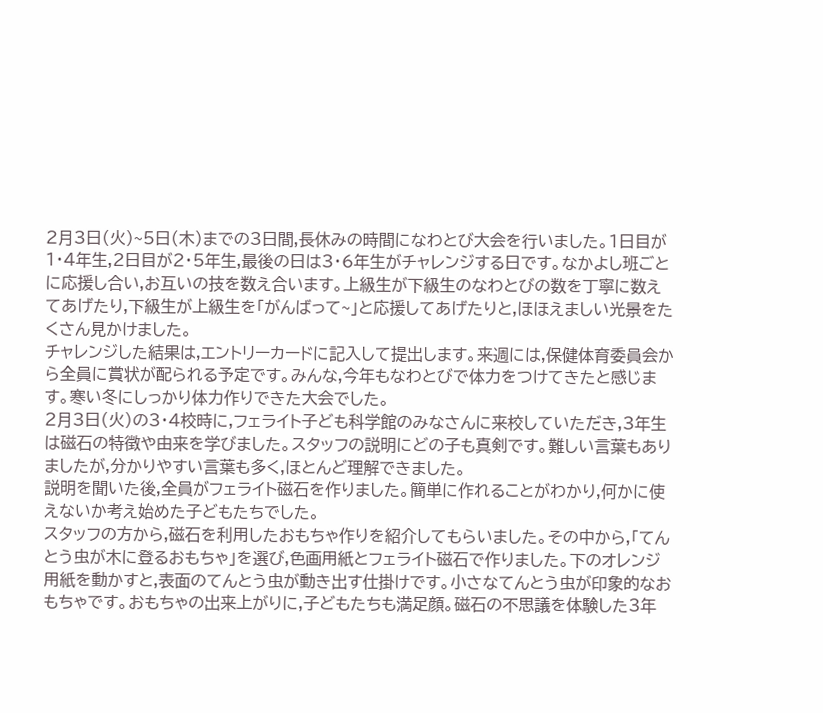2月3日(火)~5日(木)までの3日間,長休みの時間になわとび大会を行いました。1日目が1・4年生,2日目が2・5年生,最後の日は3・6年生がチャレンジする日です。なかよし班ごとに応援し合い,お互いの技を数え合います。上級生が下級生のなわとびの数を丁寧に数えてあげたり,下級生が上級生を「がんばって~」と応援してあげたりと,ほほえましい光景をたくさん見かけました。
チャレンジした結果は,エントリーカードに記入して提出します。来週には,保健体育委員会から全員に賞状が配られる予定です。みんな,今年もなわとびで体力をつけてきたと感じます。寒い冬にしっかり体力作りできた大会でした。
2月3日(火)の3・4校時に,フェライト子ども科学館のみなさんに来校していただき,3年生は磁石の特徴や由来を学びました。スタッフの説明にどの子も真剣です。難しい言葉もありましたが,分かりやすい言葉も多く,ほとんど理解できました。
説明を聞いた後,全員がフェライト磁石を作りました。簡単に作れることがわかり,何かに使えないか考え始めた子どもたちでした。
スタッフの方から,磁石を利用したおもちゃ作りを紹介してもらいました。その中から,「てんとう虫が木に登るおもちゃ」を選び,色画用紙とフェライト磁石で作りました。下のオレンジ用紙を動かすと,表面のてんとう虫が動き出す仕掛けです。小さなてんとう虫が印象的なおもちゃです。おもちゃの出来上がりに,子どもたちも満足顔。磁石の不思議を体験した3年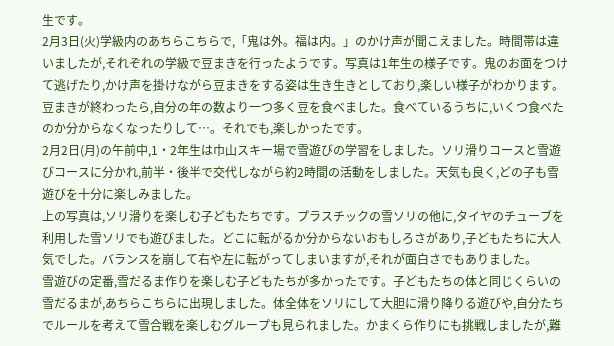生です。
2月3日(火)学級内のあちらこちらで,「鬼は外。福は内。」のかけ声が聞こえました。時間帯は違いましたが,それぞれの学級で豆まきを行ったようです。写真は1年生の様子です。鬼のお面をつけて逃げたり,かけ声を掛けながら豆まきをする姿は生き生きとしており,楽しい様子がわかります。
豆まきが終わったら,自分の年の数より一つ多く豆を食べました。食べているうちに,いくつ食べたのか分からなくなったりして…。それでも,楽しかったです。
2月2日(月)の午前中,1・2年生は巾山スキー場で雪遊びの学習をしました。ソリ滑りコースと雪遊びコースに分かれ,前半・後半で交代しながら約2時間の活動をしました。天気も良く,どの子も雪遊びを十分に楽しみました。
上の写真は,ソリ滑りを楽しむ子どもたちです。プラスチックの雪ソリの他に,タイヤのチューブを利用した雪ソリでも遊びました。どこに転がるか分からないおもしろさがあり,子どもたちに大人気でした。バランスを崩して右や左に転がってしまいますが,それが面白さでもありました。
雪遊びの定番,雪だるま作りを楽しむ子どもたちが多かったです。子どもたちの体と同じくらいの雪だるまが,あちらこちらに出現しました。体全体をソリにして大胆に滑り降りる遊びや,自分たちでルールを考えて雪合戦を楽しむグループも見られました。かまくら作りにも挑戦しましたが,難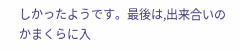しかったようです。最後は,出来合いのかまくらに入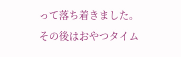って落ち着きました。
その後はおやつタイム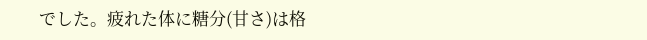でした。疲れた体に糖分(甘さ)は格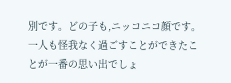別です。どの子も,ニッコニコ顔です。一人も怪我なく過ごすことができたことが一番の思い出でしょ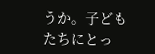うか。子どもたちにとっ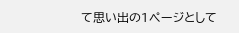て思い出の1ページとして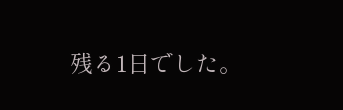残る1日でした。